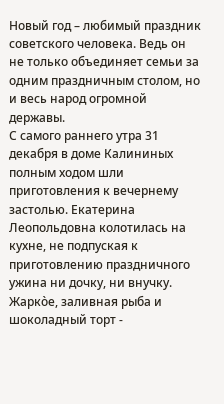Новый год – любимый праздник советского человека. Ведь он не только объединяет семьи за одним праздничным столом, но и весь народ огромной державы.
С самого раннего утра 31 декабря в доме Калининых полным ходом шли приготовления к вечернему застолью. Екатерина Леопольдовна колотилась на кухне, не подпуская к приготовлению праздничного ужина ни дочку, ни внучку. Жарко̀е, заливная рыба и шоколадный торт -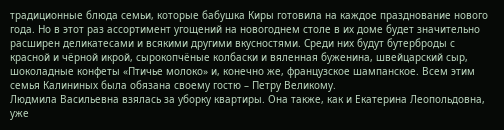традиционные блюда семьи, которые бабушка Киры готовила на каждое празднование нового года. Но в этот раз ассортимент угощений на новогоднем столе в их доме будет значительно расширен деликатесами и всякими другими вкусностями. Среди них будут бутерброды с красной и чёрной икрой, сырокопчёные колбаски и вяленная буженина, швейцарский сыр, шоколадные конфеты «Птичье молоко» и, конечно же, французское шампанское. Всем этим семья Калининых была обязана своему гостю – Петру Великому.
Людмила Васильевна взялась за уборку квартиры. Она также, как и Екатерина Леопольдовна, уже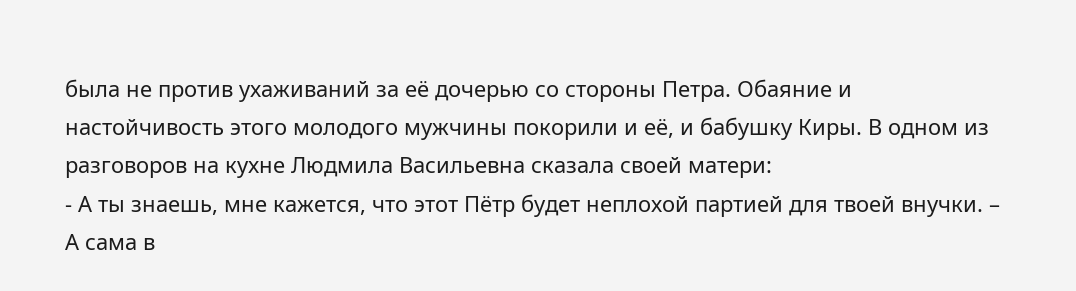была не против ухаживаний за её дочерью со стороны Петра. Обаяние и настойчивость этого молодого мужчины покорили и её, и бабушку Киры. В одном из разговоров на кухне Людмила Васильевна сказала своей матери:
- А ты знаешь, мне кажется, что этот Пётр будет неплохой партией для твоей внучки. – А сама в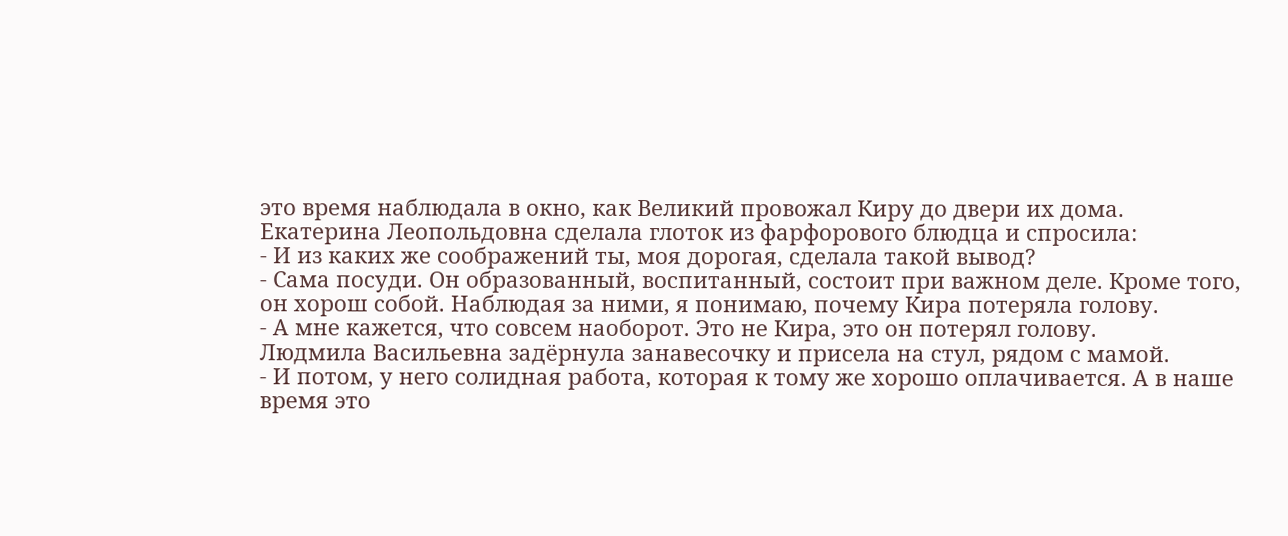это время наблюдала в окно, как Великий провожал Киру до двери их дома.
Екатерина Леопольдовна сделала глоток из фарфорового блюдца и спросила:
- И из каких же соображений ты, моя дорогая, сделала такой вывод?
- Сама посуди. Он образованный, воспитанный, состоит при важном деле. Кроме того, он хорош собой. Наблюдая за ними, я понимаю, почему Кира потеряла голову.
- А мне кажется, что совсем наоборот. Это не Кира, это он потерял голову.
Людмила Васильевна задёрнула занавесочку и присела на стул, рядом с мамой.
- И потом, у него солидная работа, которая к тому же хорошо оплачивается. А в наше время это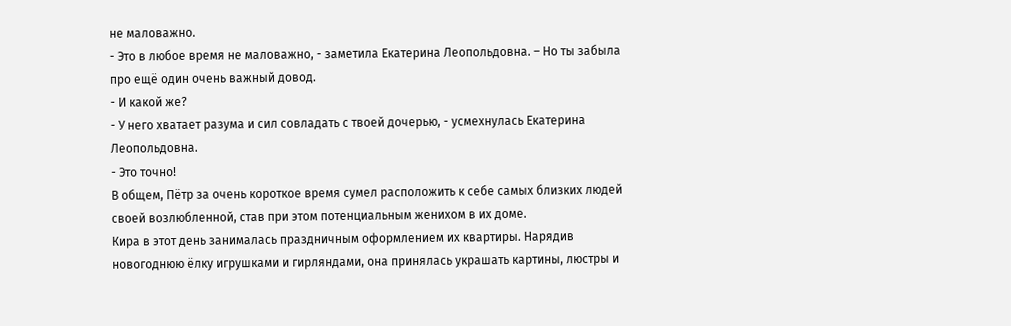не маловажно.
- Это в любое время не маловажно, - заметила Екатерина Леопольдовна. – Но ты забыла про ещё один очень важный довод.
- И какой же?
- У него хватает разума и сил совладать с твоей дочерью, - усмехнулась Екатерина Леопольдовна.
- Это точно!
В общем, Пётр за очень короткое время сумел расположить к себе самых близких людей своей возлюбленной, став при этом потенциальным женихом в их доме.
Кира в этот день занималась праздничным оформлением их квартиры. Нарядив новогоднюю ёлку игрушками и гирляндами, она принялась украшать картины, люстры и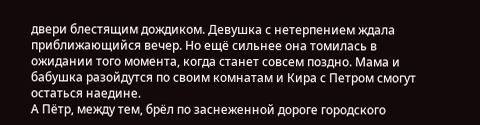двери блестящим дождиком. Девушка с нетерпением ждала приближающийся вечер. Но ещё сильнее она томилась в ожидании того момента, когда станет совсем поздно. Мама и бабушка разойдутся по своим комнатам и Кира с Петром смогут остаться наедине.
А Пётр, между тем, брёл по заснеженной дороге городского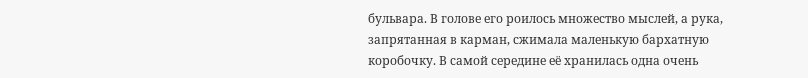бульвара. В голове его роилось множество мыслей, а рука, запрятанная в карман, сжимала маленькую бархатную коробочку. В самой середине её хранилась одна очень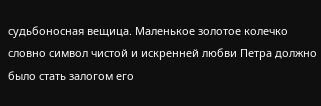судьбоносная вещица. Маленькое золотое колечко словно символ чистой и искренней любви Петра должно было стать залогом его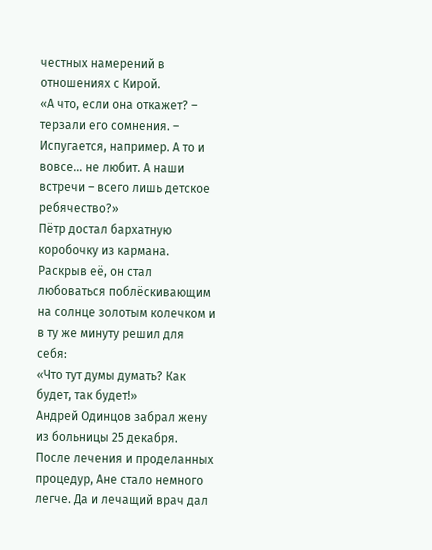честных намерений в отношениях с Кирой.
«А что, если она откажет? – терзали его сомнения. – Испугается, например. А то и вовсе… не любит. А наши встречи – всего лишь детское ребячество?»
Пётр достал бархатную коробочку из кармана. Раскрыв её, он стал любоваться поблёскивающим на солнце золотым колечком и в ту же минуту решил для себя:
«Что тут думы думать? Как будет, так будет!»
Андрей Одинцов забрал жену из больницы 25 декабря. После лечения и проделанных процедур, Ане стало немного легче. Да и лечащий врач дал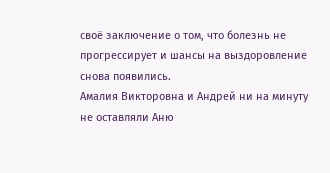своё заключение о том, что болезнь не прогрессирует и шансы на выздоровление снова появились.
Амалия Викторовна и Андрей ни на минуту не оставляли Аню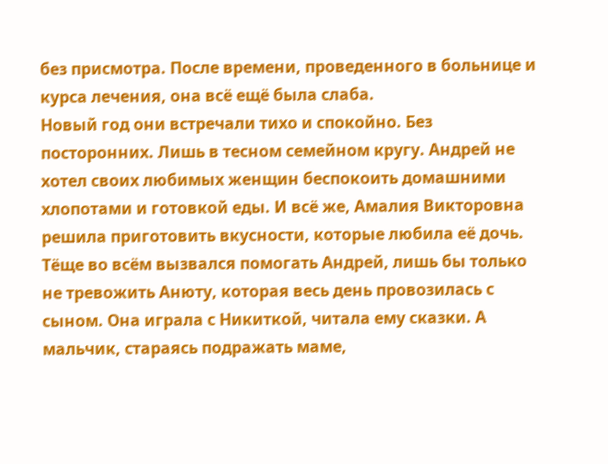без присмотра. После времени, проведенного в больнице и курса лечения, она всё ещё была слаба.
Новый год они встречали тихо и спокойно. Без посторонних. Лишь в тесном семейном кругу. Андрей не хотел своих любимых женщин беспокоить домашними хлопотами и готовкой еды. И всё же, Амалия Викторовна решила приготовить вкусности, которые любила её дочь. Тёще во всём вызвался помогать Андрей, лишь бы только не тревожить Анюту, которая весь день провозилась с сыном. Она играла с Никиткой, читала ему сказки. А мальчик, стараясь подражать маме,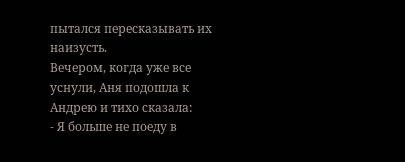пытался пересказывать их наизусть.
Вечером, когда уже все уснули, Аня подошла к Андрею и тихо сказала:
- Я больше не поеду в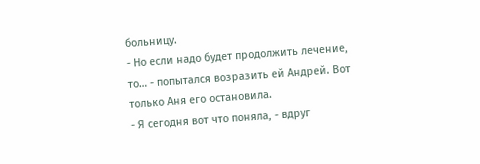больницу.
- Но если надо будет продолжить лечение, то… - попытался возразить ей Андрей. Вот только Аня его остановила.
- Я сегодня вот что поняла, - вдруг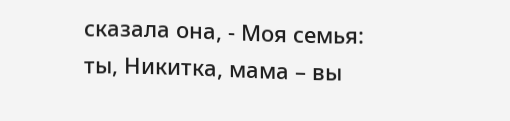сказала она, - Моя семья: ты, Никитка, мама – вы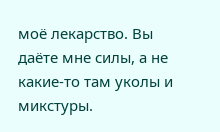моё лекарство. Вы даёте мне силы, а не какие-то там уколы и микстуры.